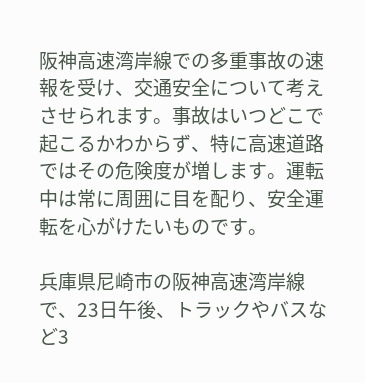阪神高速湾岸線での多重事故の速報を受け、交通安全について考えさせられます。事故はいつどこで起こるかわからず、特に高速道路ではその危険度が増します。運転中は常に周囲に目を配り、安全運転を心がけたいものです。

兵庫県尼崎市の阪神高速湾岸線で、23日午後、トラックやバスなど3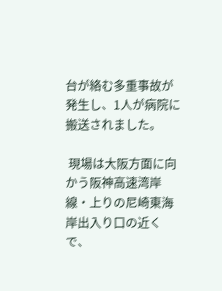台が絡む多重事故が発生し、1人が病院に搬送されました。

 現場は大阪方面に向かう阪神高速湾岸線・上りの尼崎東海岸出入り口の近くで、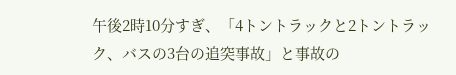午後2時10分すぎ、「4トントラックと2トントラック、バスの3台の追突事故」と事故の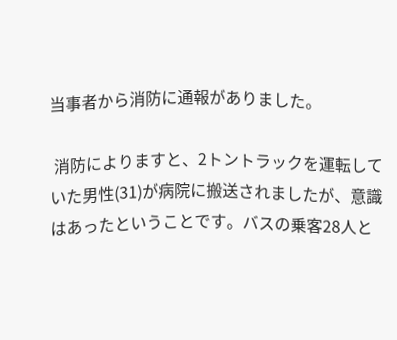当事者から消防に通報がありました。

 消防によりますと、2トントラックを運転していた男性(31)が病院に搬送されましたが、意識はあったということです。バスの乗客28人と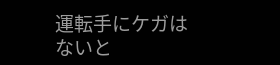運転手にケガはないと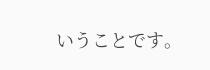いうことです。